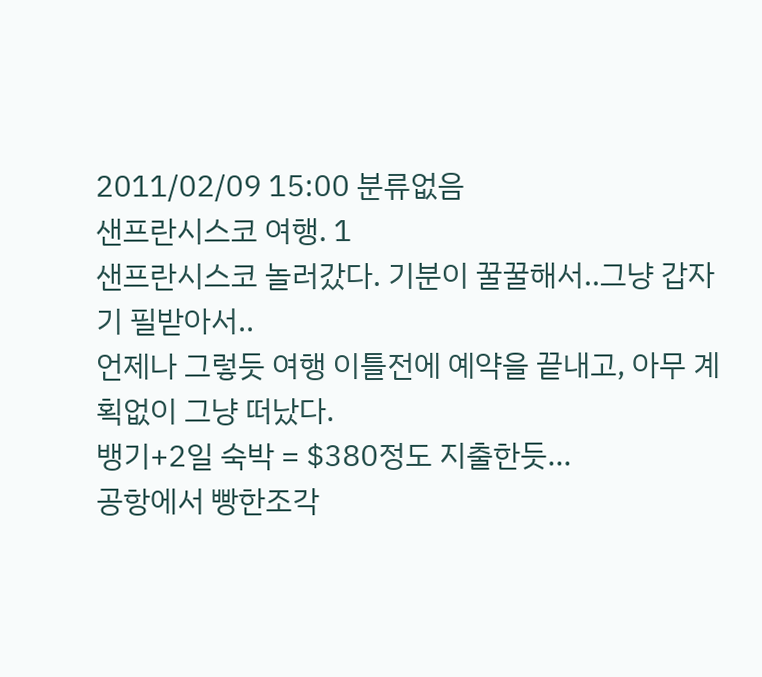2011/02/09 15:00 분류없음
샌프란시스코 여행. 1
샌프란시스코 놀러갔다. 기분이 꿀꿀해서..그냥 갑자기 필받아서..
언제나 그렇듯 여행 이틀전에 예약을 끝내고, 아무 계획없이 그냥 떠났다.
뱅기+2일 숙박 = $380정도 지출한듯...
공항에서 빵한조각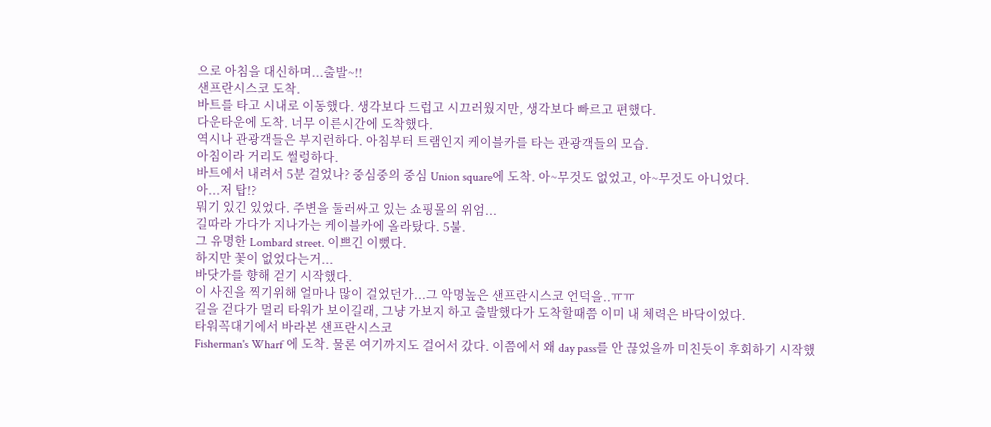으로 아침을 대신하며...출발~!!
샌프란시스코 도착.
바트를 타고 시내로 이동했다. 생각보다 드럽고 시끄러웠지만, 생각보다 빠르고 편했다.
다운타운에 도착. 너무 이른시간에 도착했다.
역시나 관광객들은 부지런하다. 아침부터 트램인지 케이블카를 타는 관광객들의 모습.
아침이라 거리도 썰렁하다.
바트에서 내려서 5분 걸었나? 중심중의 중심 Union square에 도착. 아~무것도 없었고, 아~무것도 아니었다.
아...저 탑!?
뭐기 있긴 있었다. 주변을 둘러싸고 있는 쇼핑몰의 위엄...
길따라 가다가 지나가는 케이블카에 올라탔다. 5불.
그 유명한 Lombard street. 이쁘긴 이뻤다.
하지만 꽃이 없었다는거...
바닷가를 향해 걷기 시작했다.
이 사진을 찍기위해 얼마나 많이 걸었던가...그 악명높은 샌프란시스코 언덕을..ㅠㅠ
길을 걷다가 멀리 타워가 보이길래, 그냥 가보지 하고 출발했다가 도착할때쯤 이미 내 체력은 바닥이었다.
타워꼭대기에서 바라본 샌프란시스코
Fisherman's Wharf 에 도착. 물론 여기까지도 걸어서 갔다. 이쯤에서 왜 day pass를 안 끊었을까 미친듯이 후회하기 시작했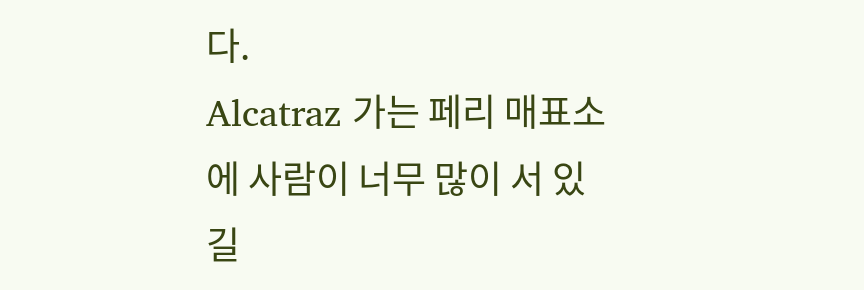다.
Alcatraz 가는 페리 매표소에 사람이 너무 많이 서 있길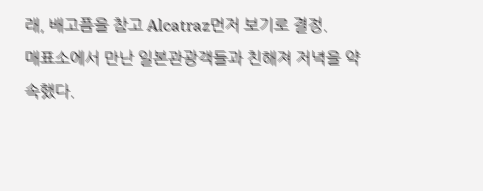래, 배고픔을 참고 Alcatraz먼저 보기로 결정.
매표소에서 만난 일본관광객들과 친해져 저녁을 약속했다.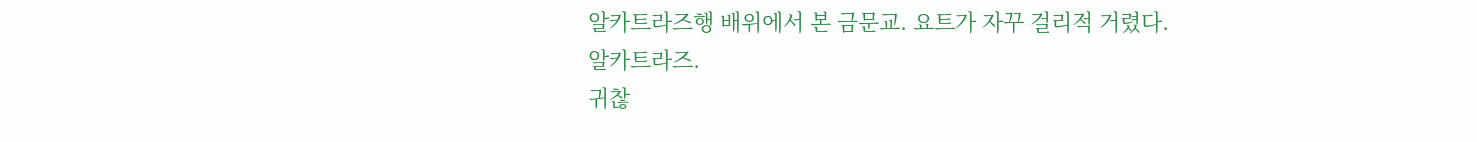알카트라즈행 배위에서 본 금문교. 요트가 자꾸 걸리적 거렸다.
알카트라즈.
귀찮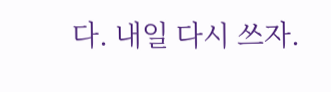다. 내일 다시 쓰자.